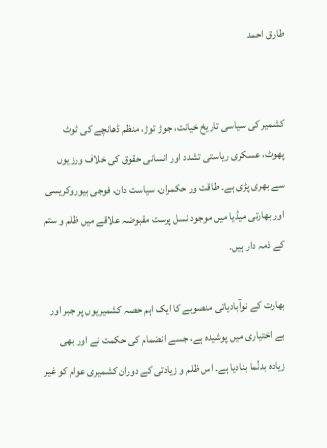طارق احمد


کشمیر کی سیاسی تاریخ خیانت، جوڑ توڑ، منظم ڈھانچے کی ٹوٹ پھوٹ، عسکری ریاستی تشدد اور انسانی حقوق کی خلاف ورزیوں سے بھری پڑی ہے۔ طاقت ور حکمران، سیاست دان، فوجی بیوروکریسی اور بھارتی میڈیا میں موجود نسل پرست مقبوضہ علاقے میں ظلم و ستم کے ذمہ دار ہیں۔

بھارت کے نوآبادیاتی منصوبے کا ایک اہم حصہ کشمیریوں پر جبر اور بے اختیاری میں پوشیدہ ہے، جسے انضمام کی حکمت نے اور بھی زیادہ بدنُما بنادیا ہے۔ اس ظلم و زیادتی کے دوران کشمیری عوام کو غیر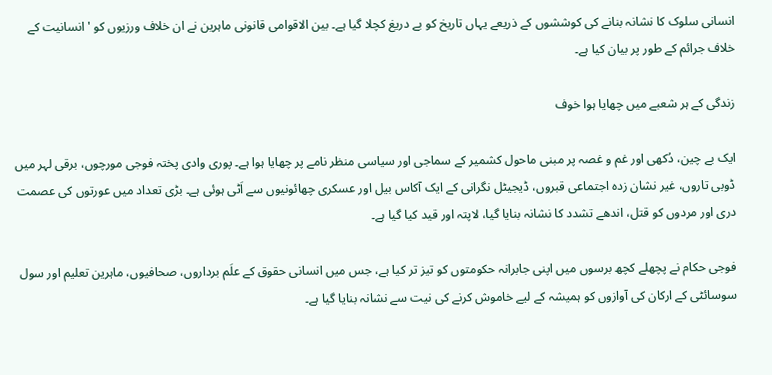انسانی سلوک کا نشانہ بنانے کی کوششوں کے ذریعے یہاں تاریخ کو بے دریغ کچلا گیا ہے۔ بین الاقوامی قانونی ماہرین نے ان خلاف ورزیوں کو 'انسانیت کے خلاف جرائم کے طور پر بیان کیا ہے۔

زندگی کے ہر شعبے میں چھایا ہوا خوف

ایک بے چین، دُکھی اور غم و غصہ پر مبنی ماحول کشمیر کے سماجی اور سیاسی منظر نامے پر چھایا ہوا ہے۔ پوری وادی پختہ فوجی مورچوں، برقی لہر میں ڈوبی تاروں، غیر نشان زدہ اجتماعی قبروں، ڈیجیٹل نگرانی کے ایک آکاس بیل اور عسکری چھائونیوں سے اَٹی ہوئی ہے۔ بڑی تعداد میں عورتوں کی عصمت دری اور مردوں کو قتل، اندھے تشدد کا نشانہ بنایا گیا، لاپتہ اور قید کیا گیا ہے۔

فوجی حکام نے پچھلے کچھ برسوں میں اپنی جابرانہ حکومتوں کو تیز تر کیا ہے، جس میں انسانی حقوق کے علَم برداروں، صحافیوں، ماہرین تعلیم اور سول سوسائٹی کے ارکان کی آوازوں کو ہمیشہ کے لیے خاموش کرنے کی نیت سے نشانہ بنایا گیا ہے۔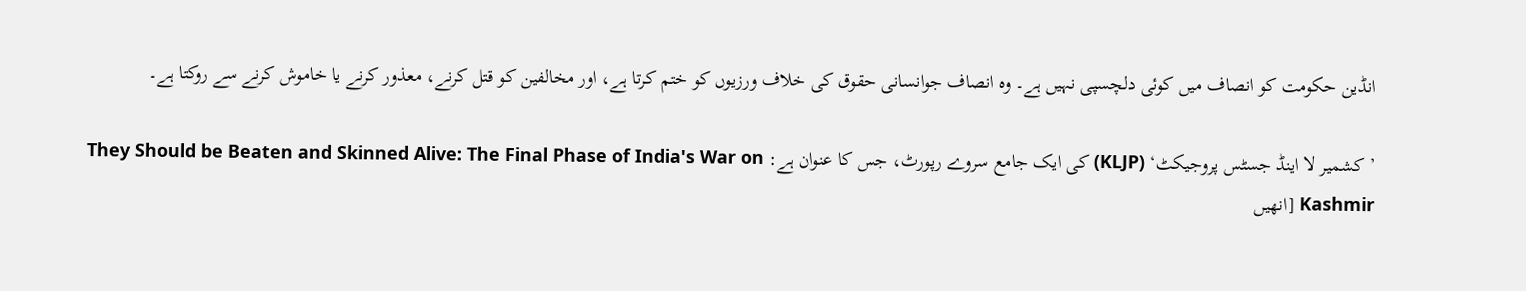انڈین حکومت کو انصاف میں کوئی دلچسپی نہیں ہے۔ وہ انصاف جوانسانی حقوق کی خلاف ورزیوں کو ختم کرتا ہے، اور مخالفین کو قتل کرنے، معذور کرنے یا خاموش کرنے سے روکتا ہے۔

’کشمیر لا اینڈ جسٹس پروجیکٹ‘ (KLJP) کی ایک جامع سروے رپورٹ، جس کا عنوان ہے: They Should be Beaten and Skinned Alive: The Final Phase of India's War on Kashmir [انھیں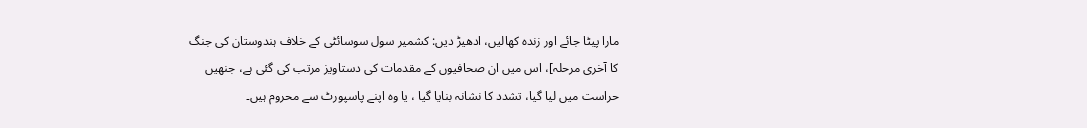مارا پیٹا جائے اور زندہ کھالیں، ادھیڑ دیں: کشمیر سول سوسائٹی کے خلاف ہندوستان کی جنگ کا آخری مرحلہ]، اس میں ان صحافیوں کے مقدمات کی دستاویز مرتب کی گئی ہے، جنھیں حراست میں لیا گیا، تشدد کا نشانہ بنایا گیا ، یا وہ اپنے پاسپورٹ سے محروم ہیں۔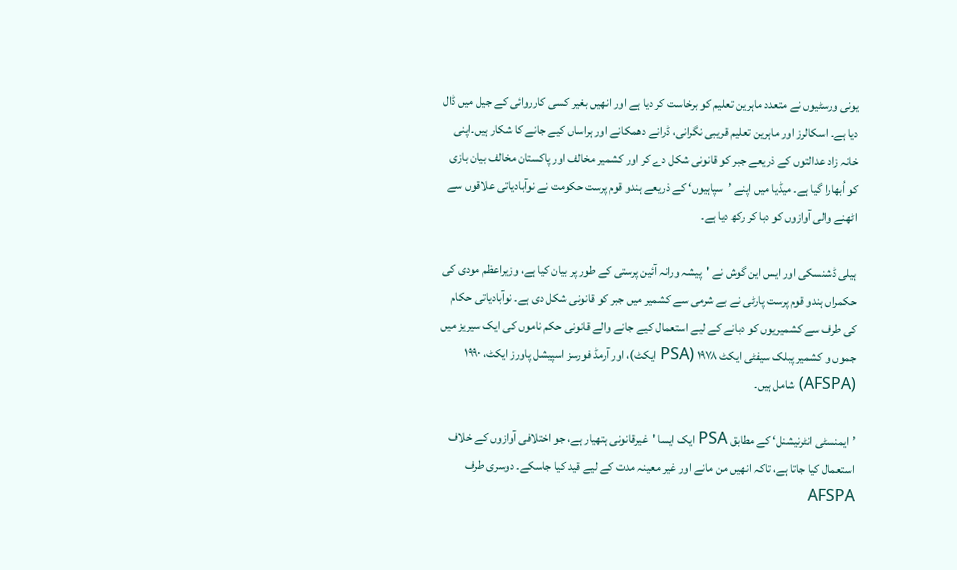یونی ورسٹیوں نے متعدد ماہرین تعلیم کو برخاست کر دیا ہے اور انھیں بغیر کسی کارروائی کے جیل میں ڈال دیا ہے۔ اسکالرز اور ماہرین تعلیم قریبی نگرانی، ڈرانے دھمکانے اور ہراساں کیے جانے کا شکار ہیں۔اپنی خانہ زاد عدالتوں کے ذریعے جبر کو قانونی شکل دے کر اور کشمیر مخالف اور پاکستان مخالف بیان بازی کو اُبھارا گیا ہے۔ میڈیا میں اپنے ’سپاہیوں‘ کے ذریعے ہندو قوم پرست حکومت نے نوآبادیاتی علاقوں سے اٹھنے والی آوازوں کو دبا کر رکھ دیا ہے۔

ہیلی ڈشنسکی اور ایس این گوش نے 'پیشہ ورانہ آئین پرستی کے طور پر بیان کیا ہے، وزیراعظم مودی کی حکمراں ہندو قوم پرست پارٹی نے بے شرمی سے کشمیر میں جبر کو قانونی شکل دی ہے۔ نوآبادیاتی حکام کی طرف سے کشمیریوں کو دبانے کے لیے استعمال کیے جانے والے قانونی حکم ناموں کی ایک سیریز میں جموں و کشمیر پبلک سیفٹی ایکٹ ۱۹۷۸ (PSA ایکٹ)، اور آرمڈ فورسز اسپیشل پاورز ایکٹ، ۱۹۹۰ (AFSPA) شامل ہیں۔

’ایمنسٹی انٹرنیشنل‘ کے مطابق PSA ایک ایسا 'غیرقانونی ہتھیار ہے، جو اختلافی آوازوں کے خلاف استعمال کیا جاتا ہے، تاکہ انھیں من مانے اور غیر معینہ مدت کے لیے قید کیا جاسکے۔ دوسری طرف AFSPA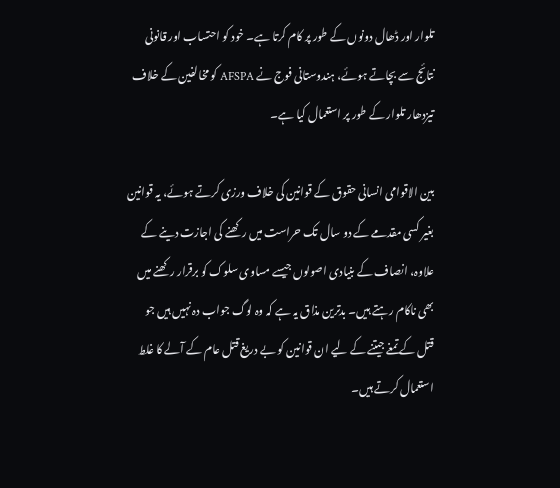تلوار اور ڈھال دونوں کے طور پر کام کرتا ہے۔ خود کو احتساب اور قانونی نتائج سے بچاتے ہوئے، ہندوستانی فوج نے AFSPA کو مخالفین کے خلاف تیزدھار تلوار کے طور پر استعمال کیا ہے۔

بین الاقوامی انسانی حقوق کے قوانین کی خلاف ورزی کرتے ہوئے، یہ قوانین بغیر کسی مقدمے کے دو سال تک حراست میں رکھنے کی اجازت دینے کے علاوہ، انصاف کے بنیادی اصولوں جیسے مساوی سلوک کو برقرار رکھنے میں بھی ناکام رہتے ہیں۔ بدترین مذاق یہ ہے کہ وہ لوگ جواب دہ نہیں ہیں جو قتل کے تمغے جیتنے کے لیے ان قوانین کو بے دریغ قتل عام کے آلے کا غلط استعمال کرتے ہیں۔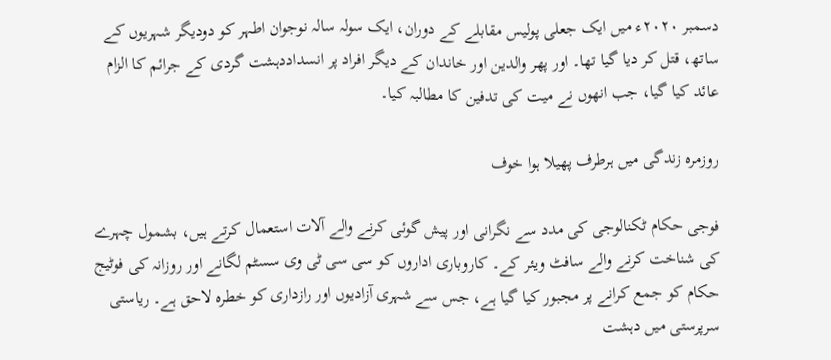دسمبر ۲۰۲۰ء میں ایک جعلی پولیس مقابلے کے دوران، ایک سولہ سالہ نوجوان اطہر کو دودیگر شہریوں کے ساتھ، قتل کر دیا گیا تھا۔ اور پھر والدین اور خاندان کے دیگر افراد پر انسداددہشت گردی کے جرائم کا الزام عائد کیا گیا، جب انھوں نے میت کی تدفین کا مطالبہ کیا۔

روزمرہ زندگی میں ہرطرف پھیلا ہوا خوف

فوجی حکام ٹکنالوجی کی مدد سے نگرانی اور پیش گوئی کرنے والے آلات استعمال کرتے ہیں، بشمول چہرے کی شناخت کرنے والے سافٹ ویئر کے۔ کاروباری اداروں کو سی سی ٹی وی سسٹم لگانے اور روزانہ کی فوٹیج حکام کو جمع کرانے پر مجبور کیا گیا ہے، جس سے شہری آزادیوں اور رازداری کو خطرہ لاحق ہے۔ ریاستی سرپرستی میں دہشت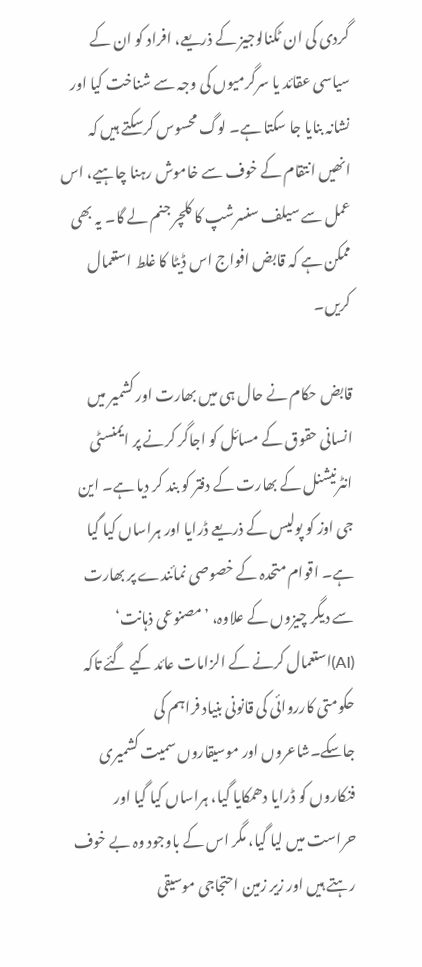گردی کی ان ٹکنالوجیز کے ذریعے، افراد کو ان کے سیاسی عقائد یا سرگرمیوں کی وجہ سے شناخت کیا اور نشانہ بنایا جا سکتا ہے۔ لوگ محسوس کرسکتے ہیں کہ انھیں انتقام کے خوف سے خاموش رہنا چاہیے، اس عمل سے سیلف سنسرشپ کا کلچر جنم لے گا۔ یہ بھی ممکن ہے کہ قابض افواج اس ڈیٹا کا غلط استعمال کریں۔

قابض حکام نے حال ہی میں بھارت اور کشمیر میں انسانی حقوق کے مسائل کو اجاگر کرنے پر ایمنسٹی انٹرنیشنل کے بھارت کے دفتر کو بند کر دیا ہے۔ این جی اوز کو پولیس کے ذریعے ڈرایا اور ہراساں کیا گیا ہے۔ اقوام متحدہ کے خصوصی نمائندے پر بھارت سے دیگر چیزوں کے علاوہ، ’مصنوعی ذہانت‘ (AI)استعمال کرنے کے الزامات عائد کیے گئے تاکہ حکومتی کارروائی کی قانونی بنیاد فراہم کی جاسکے۔شاعروں اور موسیقاروں سمیت کشمیری فنکاروں کو ڈرایا دھمکایا گیا، ہراساں کیا گیا اور حراست میں لیا گیا، مگر اس کے باوجود وہ بے خوف رہتے ہیں اور زیر زمین احتجاجی موسیقی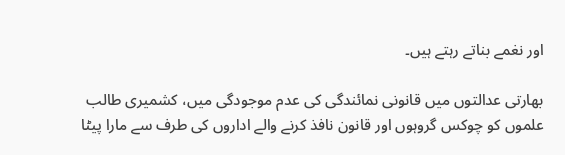اور نغمے بناتے رہتے ہیں۔

بھارتی عدالتوں میں قانونی نمائندگی کی عدم موجودگی میں، کشمیری طالب علموں کو چوکس گروہوں اور قانون نافذ کرنے والے اداروں کی طرف سے مارا پیٹا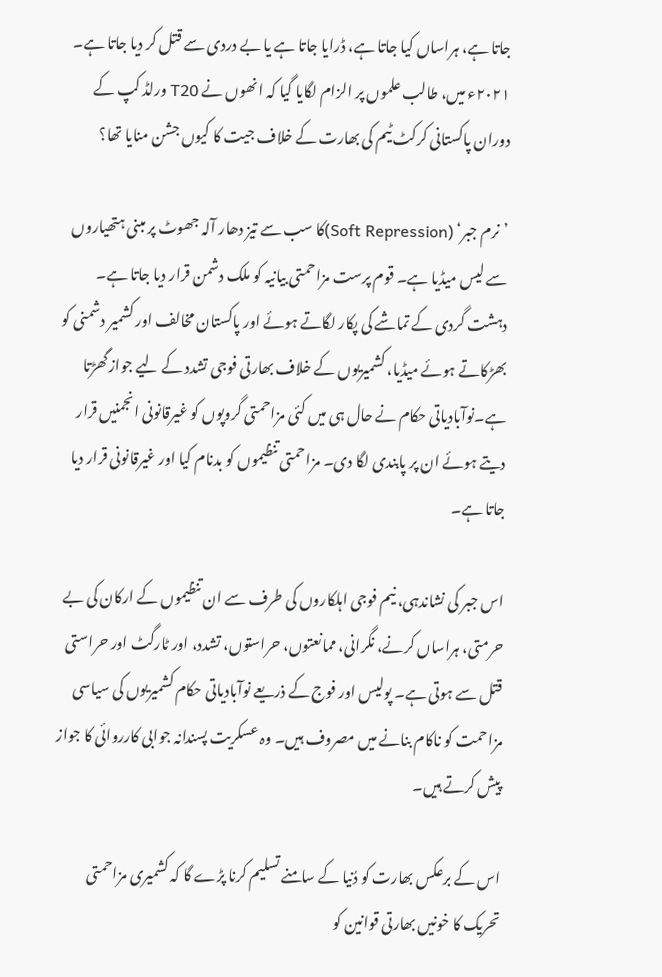جاتا ہے، ہراساں کیا جاتا ہے، ڈرایا جاتا ہے یا بے دردی سے قتل کر دیا جاتا ہے۔ ۲۰۲۱ء میں، طالب علموں پر الزام لگایا گیا کہ انھوں نے T20 ورلڈ کپ کے دوران پاکستانی کرکٹ ٹیم کی بھارت کے خلاف جیت کا کیوں جشن منایا تھا؟

’نرم جبر‘ (Soft Repression)کا سب سے تیز دھار آلہ جھوٹ پر مبنی ہتھیاروں سے لیس میڈیا ہے۔ قوم پرست مزاحمتی بیانیہ کو ملک دشمن قرار دیا جاتا ہے۔ دہشت گردی کے تماشے کی پکار لگاتے ہوئے اور پاکستان مخالف اور کشمیر دشمنی کو بھڑکاتے ہوئے میڈیا، کشمیریوں کے خلاف بھارتی فوجی تشدد کے لیے جوازگھڑتا ہے۔نوآبادیاتی حکام نے حال ہی میں کئی مزاحمتی گروپوں کو غیرقانونی انجمنیں قرار دیتے ہوئے ان پر پابندی لگا دی۔ مزاحمتی تنظیموں کو بدنام کیا اور غیرقانونی قرار دیا جاتا ہے۔

اس جبر کی نشاندہی، نیم فوجی اہلکاروں کی طرف سے ان تنظیموں کے ارکان کی بے حرمتی، ہراساں کرنے، نگرانی، ممانعتوں، حراستوں، تشدد، اور ٹارگٹ اور حراستی قتل سے ہوتی ہے۔ پولیس اور فوج کے ذریعے نوآبادیاتی حکام کشمیریوں کی سیاسی مزاحمت کو ناکام بنانے میں مصروف ہیں۔ وہ عسکریت پسندانہ جوابی کارروائی کا جواز پیش کرتے ہیں۔

اس کے برعکس بھارت کو دُنیا کے سامنے تسلیم کرنا پڑے گا کہ کشمیری مزاحمتی تحریک کا خونیں بھارتی قوانین کو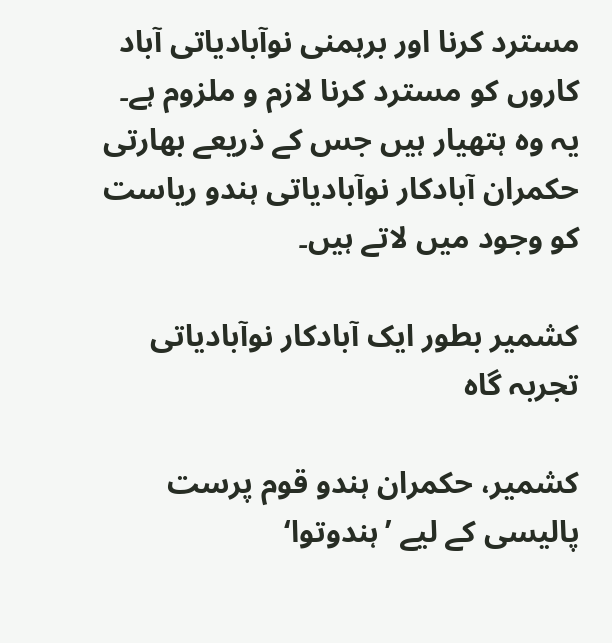مسترد کرنا اور برہمنی نوآبادیاتی آباد کاروں کو مسترد کرنا لازم و ملزوم ہے۔ یہ وہ ہتھیار ہیں جس کے ذریعے بھارتی حکمران آبادکار نوآبادیاتی ہندو ریاست کو وجود میں لاتے ہیں۔

کشمیر بطور ایک آبادکار نوآبادیاتی تجربہ گاہ

کشمیر، حکمران ہندو قوم پرست پالیسی کے لیے ’ہندوتوا‘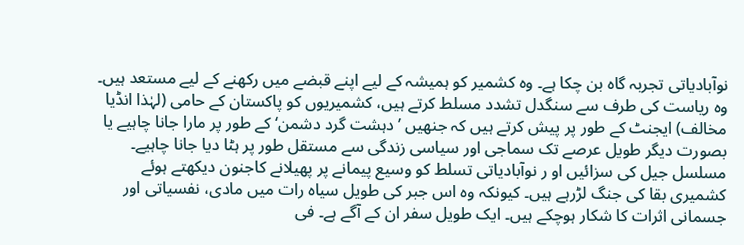نوآبادیاتی تجربہ گاہ بن چکا ہے۔ وہ کشمیر کو ہمیشہ کے لیے اپنے قبضے میں رکھنے کے لیے مستعد ہیں۔ وہ ریاست کی طرف سے سنگدل تشدد مسلط کرتے ہیں، کشمیریوں کو پاکستان کے حامی (لہٰذا انڈیا مخالف) ایجنٹ کے طور پر پیش کرتے ہیں کہ جنھیں ’دہشت گرد دشمن‘ کے طور پر مارا جانا چاہیے یا بصورت دیگر طویل عرصے تک سماجی اور سیاسی زندگی سے مستقل طور پر ہٹا دیا جانا چاہیے۔ مسلسل جیل کی سزائیں او ر نوآبادیاتی تسلط کو وسیع پیمانے پر پھیلانے کاجنون دیکھتے ہوئے کشمیری بقا کی جنگ لڑرہے ہیں۔ کیونکہ وہ اس جبر کی طویل سیاہ رات میں مادی، نفسیاتی اور جسمانی اثرات کا شکار ہوچکے ہیں۔ ایک طویل سفر ان کے آگے ہے۔ فی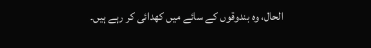الحال، وہ بندوقوں کے سائے میں کھدائی کر رہے ہیں۔